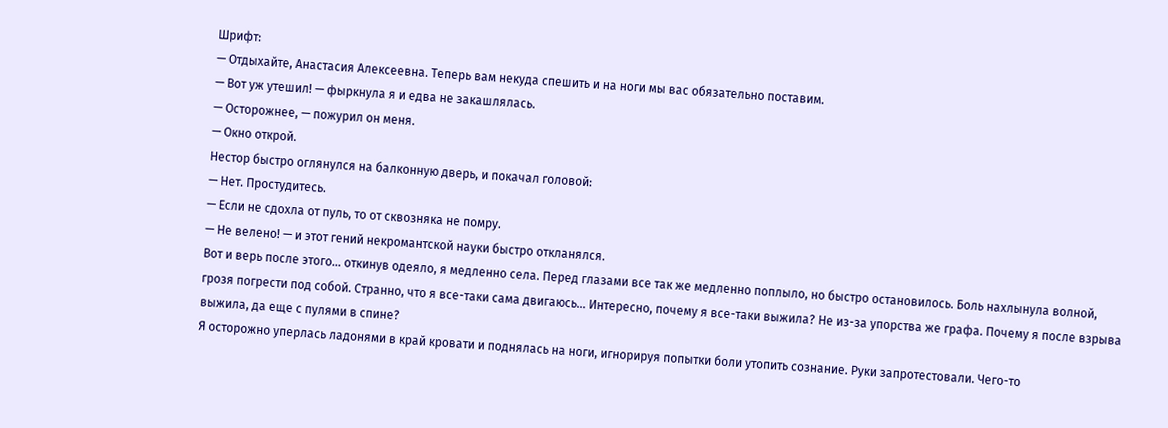Шрифт:
— Отдыхайте, Анастасия Алексеевна. Теперь вам некуда спешить и на ноги мы вас обязательно поставим.
— Вот уж утешил! — фыркнула я и едва не закашлялась.
— Осторожнее, — пожурил он меня.
— Окно открой.
Нестор быстро оглянулся на балконную дверь, и покачал головой:
— Нет. Простудитесь.
— Если не сдохла от пуль, то от сквозняка не помру.
— Не велено! — и этот гений некромантской науки быстро откланялся.
Вот и верь после этого… откинув одеяло, я медленно села. Перед глазами все так же медленно поплыло, но быстро остановилось. Боль нахлынула волной, грозя погрести под собой. Странно, что я все-таки сама двигаюсь… Интересно, почему я все-таки выжила? Не из-за упорства же графа. Почему я после взрыва выжила, да еще с пулями в спине?
Я осторожно уперлась ладонями в край кровати и поднялась на ноги, игнорируя попытки боли утопить сознание. Руки запротестовали. Чего-то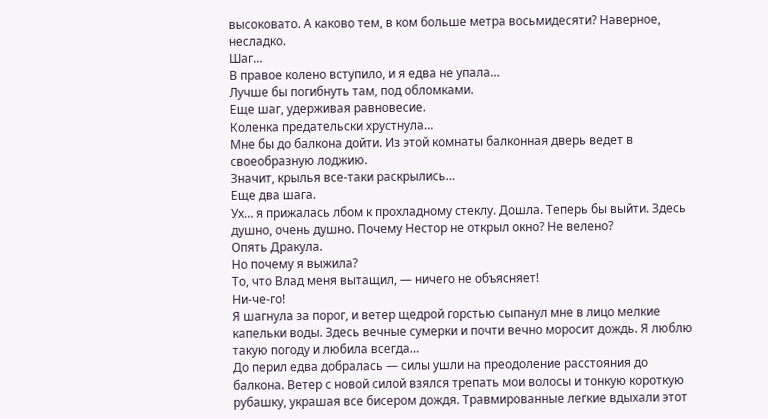высоковато. А каково тем, в ком больше метра восьмидесяти? Наверное, несладко.
Шаг…
В правое колено вступило, и я едва не упала…
Лучше бы погибнуть там, под обломками.
Еще шаг, удерживая равновесие.
Коленка предательски хрустнула…
Мне бы до балкона дойти. Из этой комнаты балконная дверь ведет в своеобразную лоджию.
Значит, крылья все-таки раскрылись…
Еще два шага.
Ух… я прижалась лбом к прохладному стеклу. Дошла. Теперь бы выйти. Здесь душно, очень душно. Почему Нестор не открыл окно? Не велено?
Опять Дракула.
Но почему я выжила?
То, что Влад меня вытащил, — ничего не объясняет!
Ни-че-го!
Я шагнула за порог, и ветер щедрой горстью сыпанул мне в лицо мелкие капельки воды. Здесь вечные сумерки и почти вечно моросит дождь. Я люблю такую погоду и любила всегда…
До перил едва добралась — силы ушли на преодоление расстояния до балкона. Ветер с новой силой взялся трепать мои волосы и тонкую короткую рубашку, украшая все бисером дождя. Травмированные легкие вдыхали этот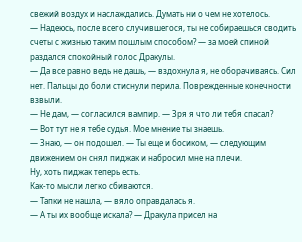свежий воздух и наслаждались. Думать ни о чем не хотелось.
— Надеюсь, после всего случившегося, ты не собираешься сводить счеты с жизнью таким пошлым способом? — за моей спиной раздался спокойный голос Дракулы.
— Да все равно ведь не дашь, — вздохнула я, не оборачиваясь. Сил нет. Пальцы до боли стиснули перила. Поврежденные конечности взвыли.
— Не дам, — согласился вампир. — Зря я что ли тебя спасал?
— Вот тут не я тебе судья. Мое мнение ты знаешь.
— Знаю, — он подошел. — Ты еще и босиком, — следующим движением он снял пиджак и набросил мне на плечи.
Ну, хоть пиджак теперь есть.
Как-то мысли легко сбиваются.
— Тапки не нашла, — вяло оправдалась я.
— А ты их вообще искала? — Дракула присел на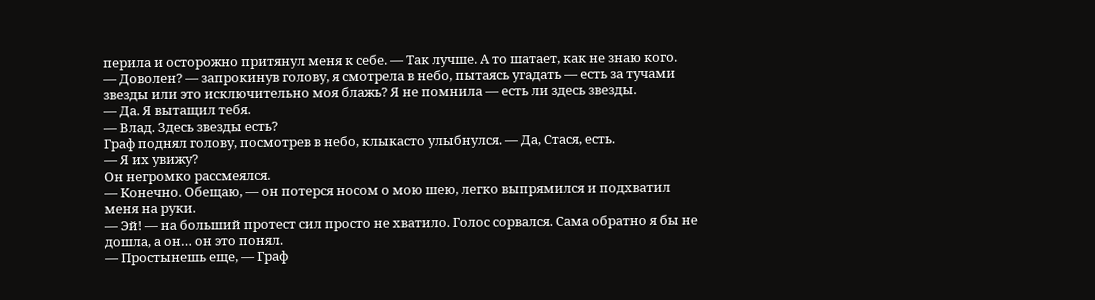перила и осторожно притянул меня к себе. — Так лучше. А то шатает, как не знаю кого.
— Доволен? — запрокинув голову, я смотрела в небо, пытаясь угадать — есть за тучами звезды или это исключительно моя блажь? Я не помнила — есть ли здесь звезды.
— Да. Я вытащил тебя.
— Влад. Здесь звезды есть?
Граф поднял голову, посмотрев в небо, клыкасто улыбнулся. — Да, Стася, есть.
— Я их увижу?
Он негромко рассмеялся.
— Конечно. Обещаю, — он потерся носом о мою шею, легко выпрямился и подхватил меня на руки.
— Эй! — на больший протест сил просто не хватило. Голос сорвался. Сама обратно я бы не дошла, а он… он это понял.
— Простынешь еще, — Граф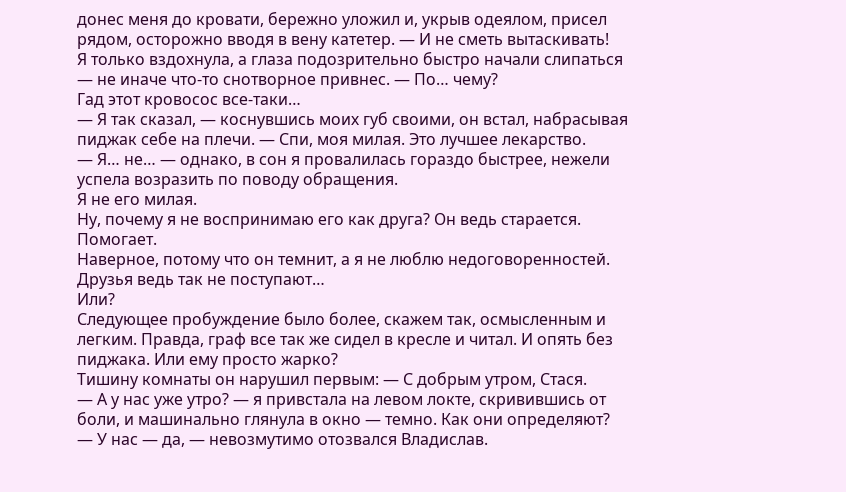донес меня до кровати, бережно уложил и, укрыв одеялом, присел рядом, осторожно вводя в вену катетер. — И не сметь вытаскивать!
Я только вздохнула, а глаза подозрительно быстро начали слипаться — не иначе что-то снотворное привнес. — По… чему?
Гад этот кровосос все-таки…
— Я так сказал, — коснувшись моих губ своими, он встал, набрасывая пиджак себе на плечи. — Спи, моя милая. Это лучшее лекарство.
— Я… не… — однако, в сон я провалилась гораздо быстрее, нежели успела возразить по поводу обращения.
Я не его милая.
Ну, почему я не воспринимаю его как друга? Он ведь старается. Помогает.
Наверное, потому что он темнит, а я не люблю недоговоренностей. Друзья ведь так не поступают…
Или?
Следующее пробуждение было более, скажем так, осмысленным и легким. Правда, граф все так же сидел в кресле и читал. И опять без пиджака. Или ему просто жарко?
Тишину комнаты он нарушил первым: — С добрым утром, Стася.
— А у нас уже утро? — я привстала на левом локте, скривившись от боли, и машинально глянула в окно — темно. Как они определяют?
— У нас — да, — невозмутимо отозвался Владислав.